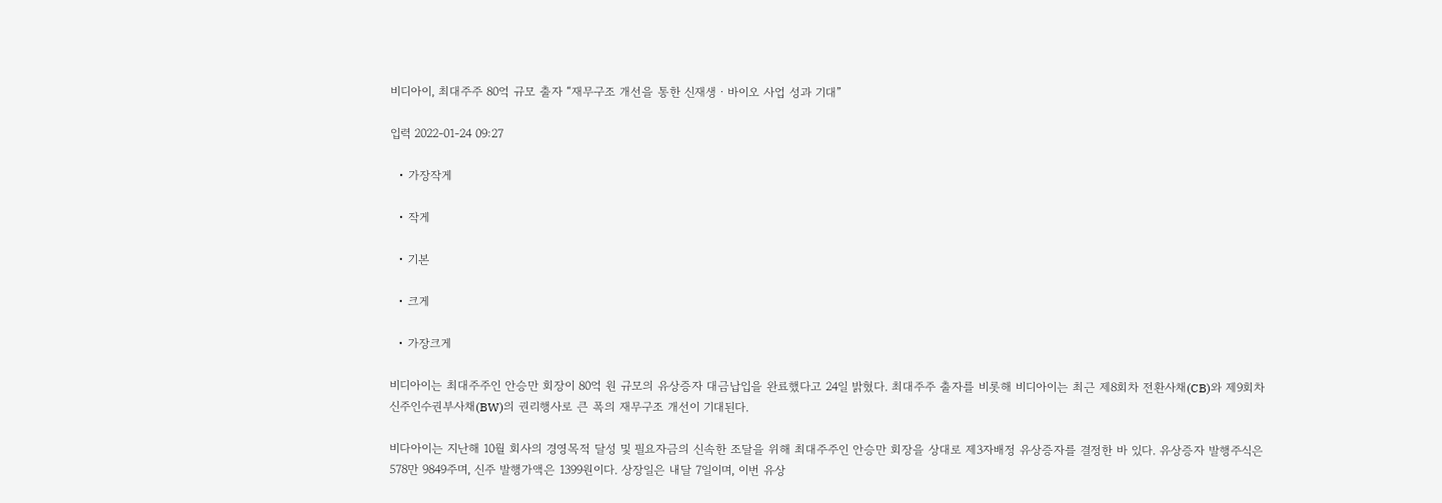비디아이, 최대주주 80억 규모 출자 “재무구조 개선을 통한 신재생ㆍ바이오 사업 성과 기대”

입력 2022-01-24 09:27

  • 가장작게

  • 작게

  • 기본

  • 크게

  • 가장크게

비디아이는 최대주주인 안승만 회장이 80억 원 규모의 유상증자 대금납입을 완료했다고 24일 밝혔다. 최대주주 출자를 비롯해 비디아이는 최근 제8회차 전환사채(CB)와 제9회차 신주인수권부사채(BW)의 권리행사로 큰 폭의 재무구조 개선이 기대된다.

비다아이는 지난해 10월 회사의 경영목적 달성 및 필요자금의 신속한 조달을 위해 최대주주인 안승만 회장을 상대로 제3자배정 유상증자를 결정한 바 있다. 유상증자 발행주식은 578만 9849주며, 신주 발행가액은 1399원이다. 상장일은 내달 7일이며, 이번 유상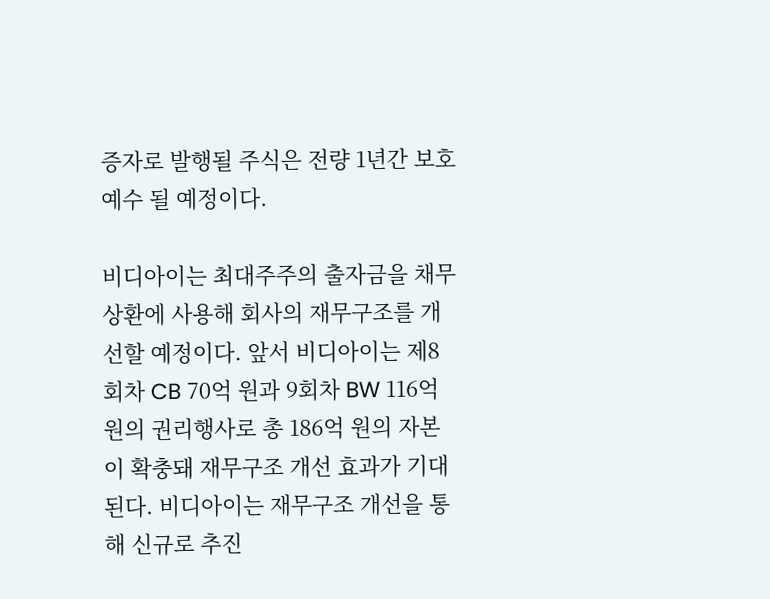증자로 발행될 주식은 전량 1년간 보호예수 될 예정이다.

비디아이는 최대주주의 출자금을 채무상환에 사용해 회사의 재무구조를 개선할 예정이다. 앞서 비디아이는 제8회차 CB 70억 원과 9회차 BW 116억 원의 권리행사로 총 186억 원의 자본이 확충돼 재무구조 개선 효과가 기대된다. 비디아이는 재무구조 개선을 통해 신규로 추진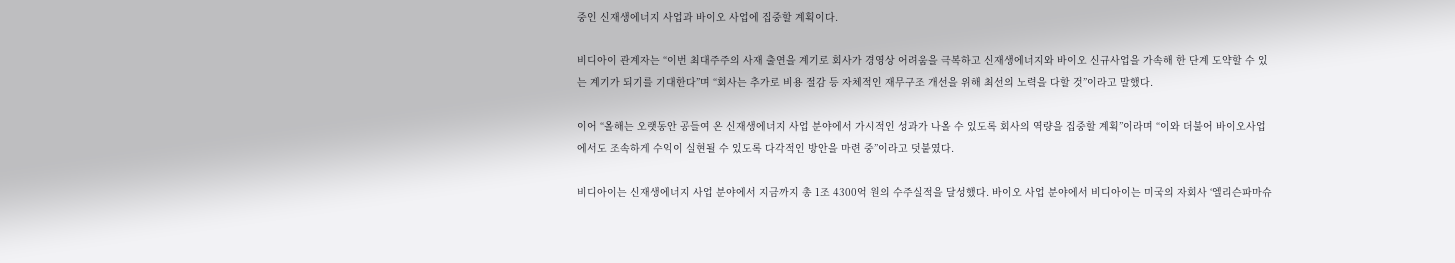중인 신재생에너지 사업과 바이오 사업에 집중할 계획이다.

비디아이 관계자는 “이번 최대주주의 사재 출연을 계기로 회사가 경영상 어려움을 극복하고 신재생에너지와 바이오 신규사업을 가속해 한 단계 도약할 수 있는 계기가 되기를 기대한다”며 “회사는 추가로 비용 절감 등 자체적인 재무구조 개선을 위해 최선의 노력을 다할 것”이라고 말했다.

이어 “올해는 오랫동안 공들여 온 신재생에너지 사업 분야에서 가시적인 성과가 나올 수 있도록 회사의 역량을 집중할 계획”이라며 “이와 더불어 바이오사업에서도 조속하게 수익이 실현될 수 있도록 다각적인 방안을 마련 중”이라고 덧붙였다.

비디아이는 신재생에너지 사업 분야에서 지금까지 총 1조 4300억 원의 수주실적을 달성했다. 바이오 사업 분야에서 비디아이는 미국의 자회사 ‘엘리슨파마슈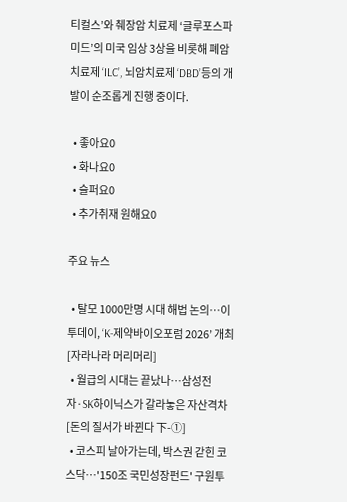티컬스’와 췌장암 치료제 ‘글루포스파미드’의 미국 임상 3상을 비롯해 폐암 치료제 ‘ILC’, 뇌암치료제 ‘DBD’등의 개발이 순조롭게 진행 중이다.

  • 좋아요0
  • 화나요0
  • 슬퍼요0
  • 추가취재 원해요0

주요 뉴스

  • 탈모 1000만명 시대 해법 논의…이투데이, ‘K-제약바이오포럼 2026’ 개최[자라나라 머리머리]
  • 월급의 시대는 끝났나…삼성전자·SK하이닉스가 갈라놓은 자산격차 [돈의 질서가 바뀐다 下-①]
  • 코스피 날아가는데, 박스권 갇힌 코스닥…'150조 국민성장펀드' 구원투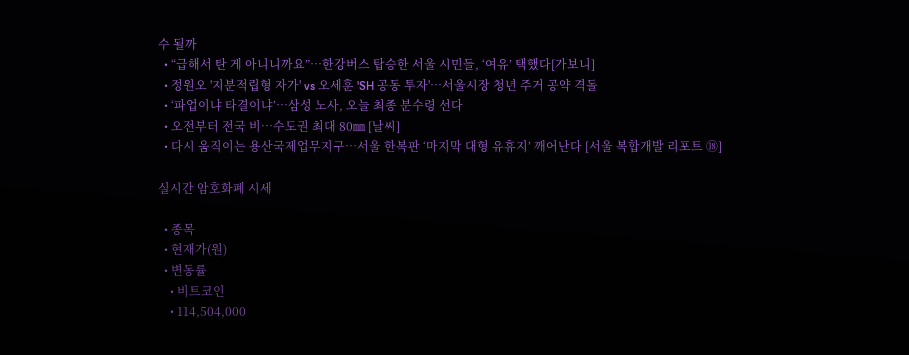수 될까
  • “급해서 탄 게 아니니까요”…한강버스 탑승한 서울 시민들, ‘여유’ 택했다[가보니]
  • 정원오 '지분적립형 자가' vs 오세훈 'SH 공동 투자'…서울시장 청년 주거 공약 격돌
  • ‘파업이냐 타결이냐’…삼성 노사, 오늘 최종 분수령 선다
  • 오전부터 전국 비…수도권 최대 80㎜ [날씨]
  • 다시 움직이는 용산국제업무지구…서울 한복판 ‘마지막 대형 유휴지’ 깨어난다 [서울 복합개발 리포트 ⑱]

실시간 암호화폐 시세

  • 종목
  • 현재가(원)
  • 변동률
    • 비트코인
    • 114,504,000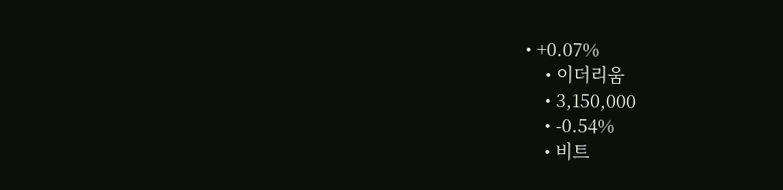• +0.07%
    • 이더리움
    • 3,150,000
    • -0.54%
    • 비트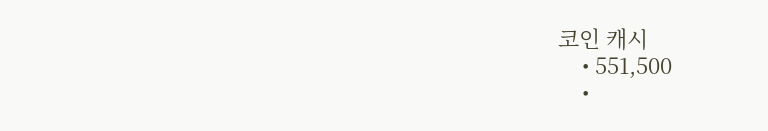코인 캐시
    • 551,500
    •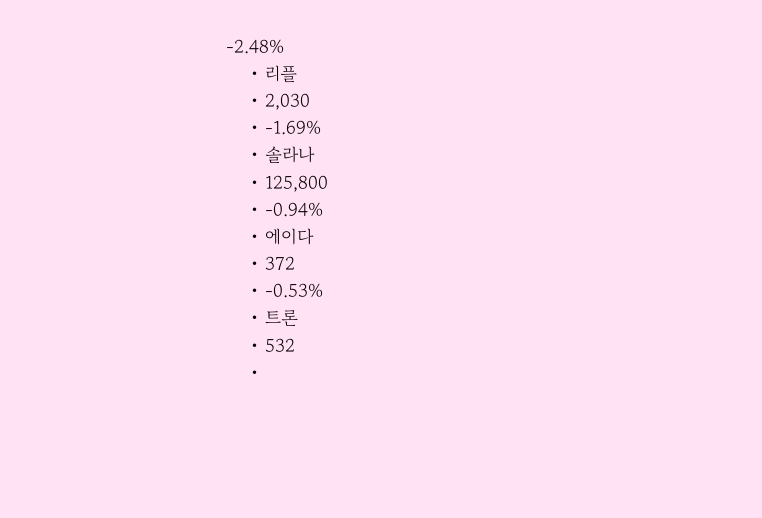-2.48%
    • 리플
    • 2,030
    • -1.69%
    • 솔라나
    • 125,800
    • -0.94%
    • 에이다
    • 372
    • -0.53%
    • 트론
    • 532
    •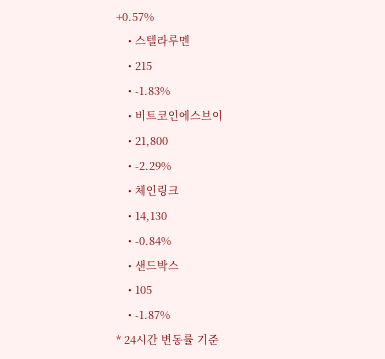+0.57%
    • 스텔라루멘
    • 215
    • -1.83%
    • 비트코인에스브이
    • 21,800
    • -2.29%
    • 체인링크
    • 14,130
    • -0.84%
    • 샌드박스
    • 105
    • -1.87%
* 24시간 변동률 기준